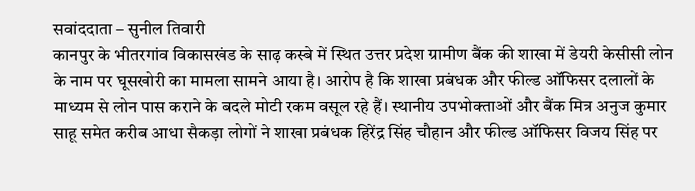सवांददाता – सुनील तिवारी
कानपुर के भीतरगांव विकासखंड के साढ़ कस्बे में स्थित उत्तर प्रदेश ग्रामीण बैंक की शाखा में डेयरी केसीसी लोन के नाम पर घूसखोरी का मामला सामने आया है। आरोप है कि शाखा प्रबंधक और फील्ड ऑफिसर दलालों के माध्यम से लोन पास कराने के बदले मोटी रकम वसूल रहे हैं। स्थानीय उपभोक्ताओं और बैंक मित्र अनुज कुमार साहू समेत करीब आधा सैकड़ा लोगों ने शाखा प्रबंधक हिरेंद्र सिंह चौहान और फील्ड ऑफिसर विजय सिंह पर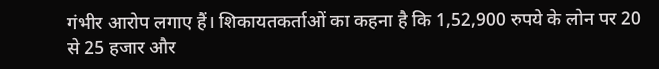गंभीर आरोप लगाए हैं। शिकायतकर्ताओं का कहना है कि 1,52,900 रुपये के लोन पर 20 से 25 हजार और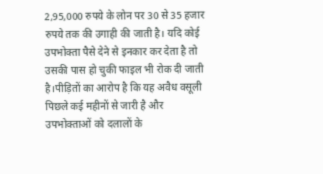2,95,000 रुपये के लोन पर 30 से 35 हजार रुपये तक की उगाही की जाती है। यदि कोई उपभोक्ता पैसे देने से इनकार कर देता है तो उसकी पास हो चुकी फाइल भी रोक दी जाती है।पीड़ितों का आरोप है कि यह अवैध वसूली पिछले कई महीनों से जारी है और उपभोक्ताओं को दलालों के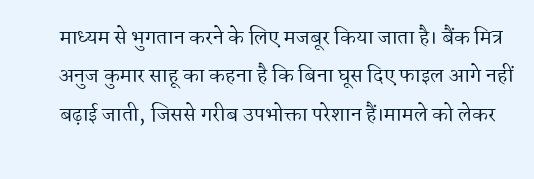माध्यम से भुगतान करने के लिए मजबूर किया जाता है। बैंक मित्र अनुज कुमार साहू का कहना है कि बिना घूस दिए फाइल आगे नहीं बढ़ाई जाती, जिससे गरीब उपभोक्ता परेशान हैं।मामले को लेकर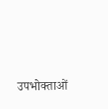उपभोक्ताओं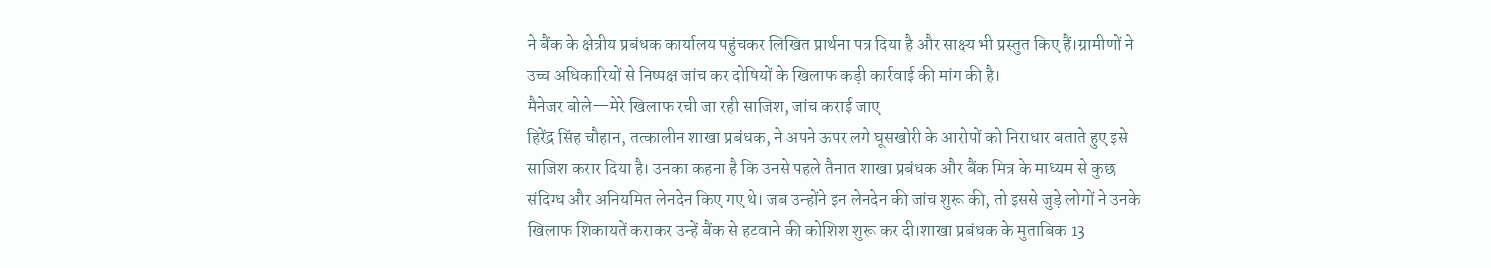ने बैंक के क्षेत्रीय प्रबंधक कार्यालय पहुंचकर लिखित प्रार्थना पत्र दिया है और साक्ष्य भी प्रस्तुत किए हैं।ग्रामीणों ने उच्च अधिकारियों से निष्पक्ष जांच कर दोषियों के खिलाफ कड़ी कार्रवाई की मांग की है।
मैनेजर बोले—मेरे खिलाफ रची जा रही साजिश, जांच कराई जाए
हिरेंद्र सिंह चौहान, तत्कालीन शाखा प्रबंधक, ने अपने ऊपर लगे घूसखोरी के आरोपों को निराधार बताते हुए इसे साजिश करार दिया है। उनका कहना है कि उनसे पहले तैनात शाखा प्रबंधक और बैंक मित्र के माध्यम से कुछ संदिग्ध और अनियमित लेनदेन किए गए थे। जब उन्होंने इन लेनदेन की जांच शुरू की, तो इससे जुड़े लोगों ने उनके खिलाफ शिकायतें कराकर उन्हें बैंक से हटवाने की कोशिश शुरू कर दी।शाखा प्रबंधक के मुताबिक 13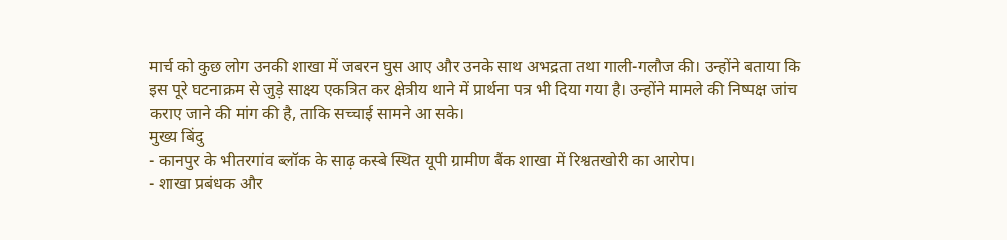मार्च को कुछ लोग उनकी शाखा में जबरन घुस आए और उनके साथ अभद्रता तथा गाली-गलौज की। उन्होंने बताया कि इस पूरे घटनाक्रम से जुड़े साक्ष्य एकत्रित कर क्षेत्रीय थाने में प्रार्थना पत्र भी दिया गया है। उन्होंने मामले की निष्पक्ष जांच कराए जाने की मांग की है, ताकि सच्चाई सामने आ सके।
मुख्य बिंदु
- कानपुर के भीतरगांव ब्लॉक के साढ़ कस्बे स्थित यूपी ग्रामीण बैंक शाखा में रिश्वतखोरी का आरोप।
- शाखा प्रबंधक और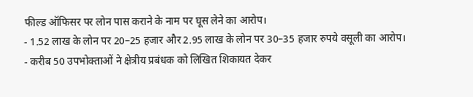फील्ड ऑफिसर पर लोन पास कराने के नाम पर घूस लेने का आरोप।
- 1.52 लाख के लोन पर 20–25 हजार और 2.95 लाख के लोन पर 30–35 हजार रुपये वसूली का आरोप।
- करीब 50 उपभोक्ताओं ने क्षेत्रीय प्रबंधक को लिखित शिकायत देकर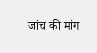जांच की मांग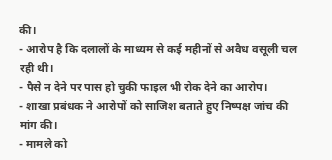की।
- आरोप है कि दलालों के माध्यम से कई महीनों से अवैध वसूली चल रही थी।
- पैसे न देने पर पास हो चुकी फाइल भी रोक देने का आरोप।
- शाखा प्रबंधक ने आरोपों को साजिश बताते हुए निष्पक्ष जांच की मांग की।
- मामले को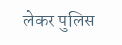लेकर पुलिस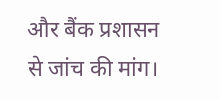और बैंक प्रशासन से जांच की मांग।